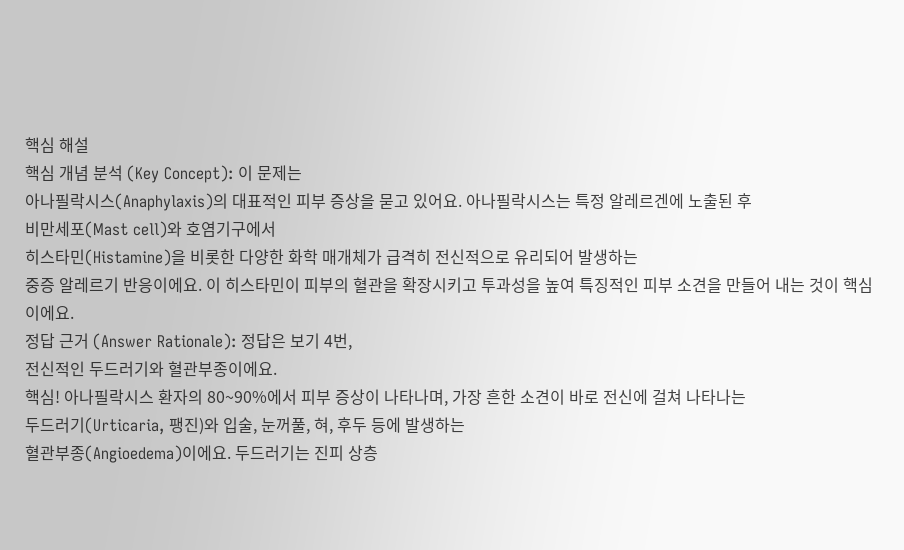핵심 해설
핵심 개념 분석 (Key Concept): 이 문제는
아나필락시스(Anaphylaxis)의 대표적인 피부 증상을 묻고 있어요. 아나필락시스는 특정 알레르겐에 노출된 후
비만세포(Mast cell)와 호염기구에서
히스타민(Histamine)을 비롯한 다양한 화학 매개체가 급격히 전신적으로 유리되어 발생하는
중증 알레르기 반응이에요. 이 히스타민이 피부의 혈관을 확장시키고 투과성을 높여 특징적인 피부 소견을 만들어 내는 것이 핵심이에요.
정답 근거 (Answer Rationale): 정답은 보기 4번,
전신적인 두드러기와 혈관부종이에요.
핵심! 아나필락시스 환자의 80~90%에서 피부 증상이 나타나며, 가장 흔한 소견이 바로 전신에 걸쳐 나타나는
두드러기(Urticaria, 팽진)와 입술, 눈꺼풀, 혀, 후두 등에 발생하는
혈관부종(Angioedema)이에요. 두드러기는 진피 상층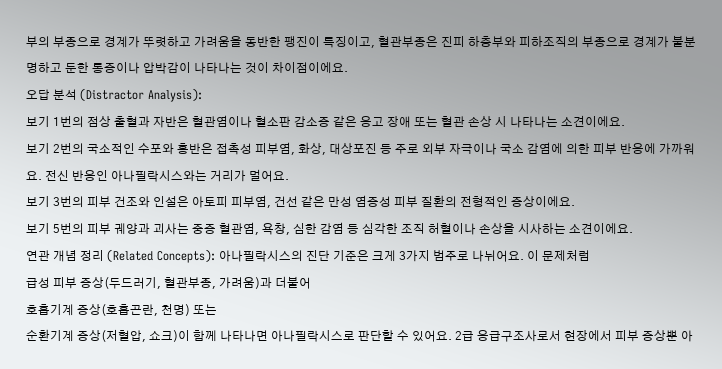부의 부종으로 경계가 뚜렷하고 가려움을 동반한 팽진이 특징이고, 혈관부종은 진피 하층부와 피하조직의 부종으로 경계가 불분명하고 둔한 통증이나 압박감이 나타나는 것이 차이점이에요.
오답 분석 (Distractor Analysis):
보기 1번의 점상 출혈과 자반은 혈관염이나 혈소판 감소증 같은 응고 장애 또는 혈관 손상 시 나타나는 소견이에요.
보기 2번의 국소적인 수포와 홍반은 접촉성 피부염, 화상, 대상포진 등 주로 외부 자극이나 국소 감염에 의한 피부 반응에 가까워요. 전신 반응인 아나필락시스와는 거리가 멀어요.
보기 3번의 피부 건조와 인설은 아토피 피부염, 건선 같은 만성 염증성 피부 질환의 전형적인 증상이에요.
보기 5번의 피부 궤양과 괴사는 중증 혈관염, 욕창, 심한 감염 등 심각한 조직 허혈이나 손상을 시사하는 소견이에요.
연관 개념 정리 (Related Concepts): 아나필락시스의 진단 기준은 크게 3가지 범주로 나뉘어요. 이 문제처럼
급성 피부 증상(두드러기, 혈관부종, 가려움)과 더불어
호흡기계 증상(호흡곤란, 천명) 또는
순환기계 증상(저혈압, 쇼크)이 함께 나타나면 아나필락시스로 판단할 수 있어요. 2급 응급구조사로서 현장에서 피부 증상뿐 아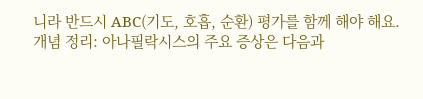니라 반드시 ABC(기도, 호흡, 순환) 평가를 함께 해야 해요.
개념 정리: 아나필락시스의 주요 증상은 다음과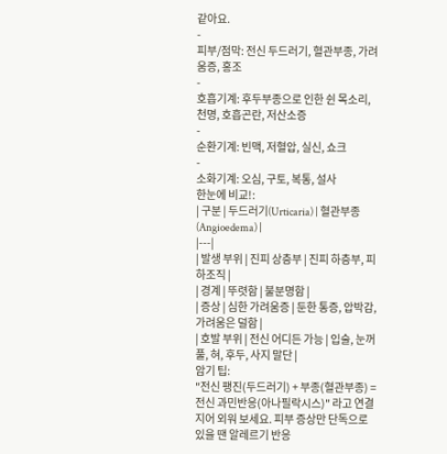같아요.
-
피부/점막: 전신 두드러기, 혈관부종, 가려움증, 홍조
-
호흡기계: 후두부종으로 인한 쉰 목소리, 천명, 호흡곤란, 저산소증
-
순환기계: 빈맥, 저혈압, 실신, 쇼크
-
소화기계: 오심, 구토, 복통, 설사
한눈에 비교!:
| 구분 | 두드러기(Urticaria) | 혈관부종(Angioedema) |
|---|
| 발생 부위 | 진피 상층부 | 진피 하층부, 피하조직 |
| 경계 | 뚜렷함 | 불분명함 |
| 증상 | 심한 가려움증 | 둔한 통증, 압박감, 가려움은 덜함 |
| 호발 부위 | 전신 어디든 가능 | 입술, 눈꺼풀, 혀, 후두, 사지 말단 |
암기 팁:
"전신 팽진(두드러기) + 부종(혈관부종) = 전신 과민반응(아나필락시스)" 라고 연결 지어 외워 보세요. 피부 증상만 단독으로 있을 땐 알레르기 반응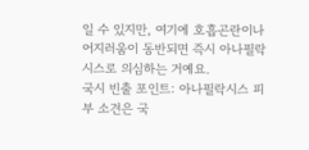일 수 있지만, 여기에 호흡곤란이나 어지러움이 동반되면 즉시 아나필락시스로 의심하는 거예요.
국시 빈출 포인트: 아나필락시스 피부 소견은 국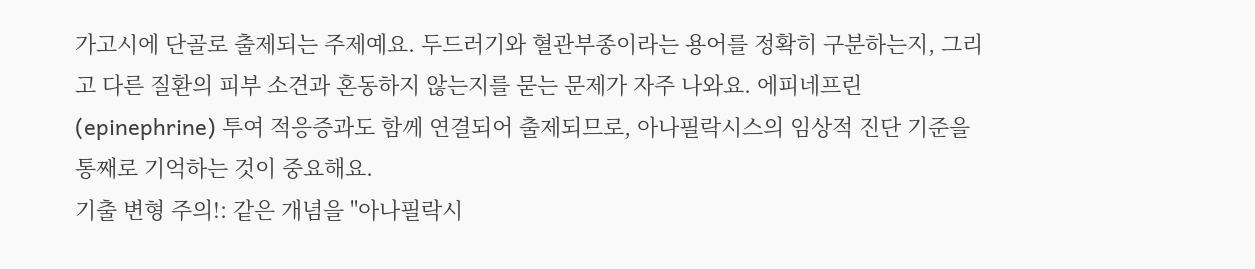가고시에 단골로 출제되는 주제예요. 두드러기와 혈관부종이라는 용어를 정확히 구분하는지, 그리고 다른 질환의 피부 소견과 혼동하지 않는지를 묻는 문제가 자주 나와요. 에피네프린(epinephrine) 투여 적응증과도 함께 연결되어 출제되므로, 아나필락시스의 임상적 진단 기준을 통째로 기억하는 것이 중요해요.
기출 변형 주의!: 같은 개념을 "아나필락시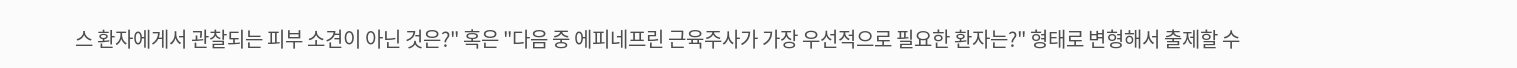스 환자에게서 관찰되는 피부 소견이 아닌 것은?" 혹은 "다음 중 에피네프린 근육주사가 가장 우선적으로 필요한 환자는?" 형태로 변형해서 출제할 수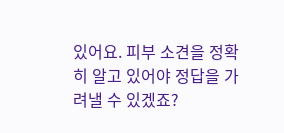있어요. 피부 소견을 정확히 알고 있어야 정답을 가려낼 수 있겠죠?